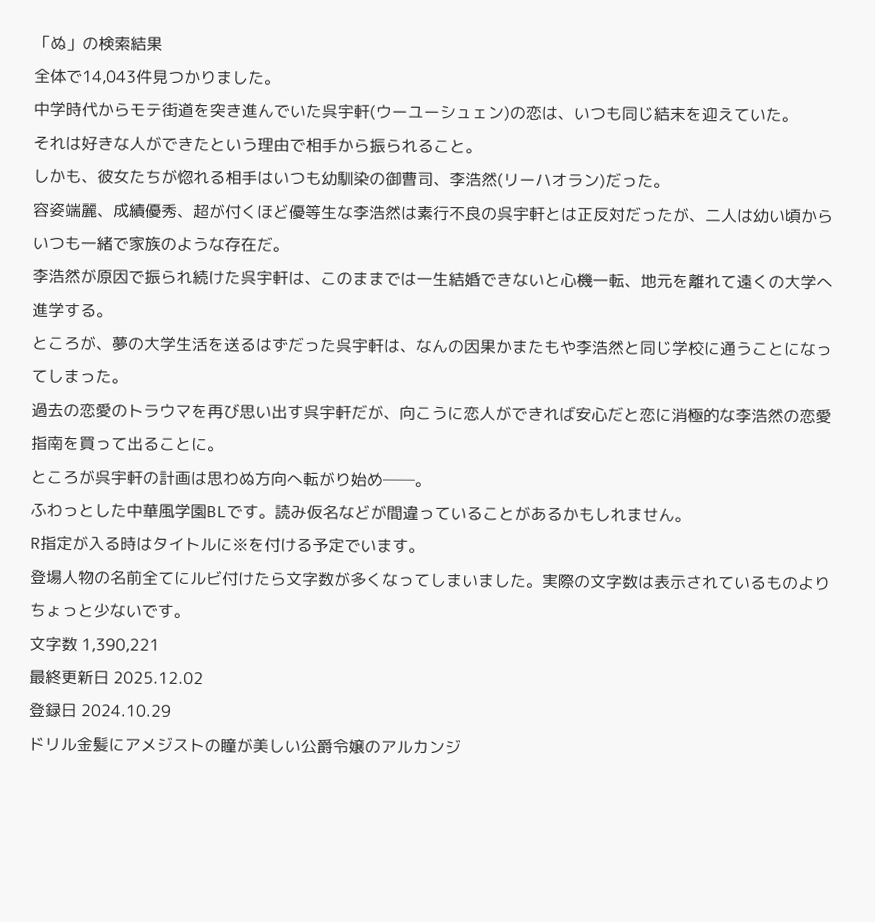「ぬ」の検索結果
全体で14,043件見つかりました。
中学時代からモテ街道を突き進んでいた呉宇軒(ウーユーシュェン)の恋は、いつも同じ結末を迎えていた。
それは好きな人ができたという理由で相手から振られること。
しかも、彼女たちが惚れる相手はいつも幼馴染の御曹司、李浩然(リーハオラン)だった。
容姿端麗、成績優秀、超が付くほど優等生な李浩然は素行不良の呉宇軒とは正反対だったが、二人は幼い頃からいつも一緒で家族のような存在だ。
李浩然が原因で振られ続けた呉宇軒は、このままでは一生結婚できないと心機一転、地元を離れて遠くの大学へ進学する。
ところが、夢の大学生活を送るはずだった呉宇軒は、なんの因果かまたもや李浩然と同じ学校に通うことになってしまった。
過去の恋愛のトラウマを再び思い出す呉宇軒だが、向こうに恋人ができれば安心だと恋に消極的な李浩然の恋愛指南を買って出ることに。
ところが呉宇軒の計画は思わぬ方向へ転がり始め──。
ふわっとした中華風学園BLです。読み仮名などが間違っていることがあるかもしれません。
R指定が入る時はタイトルに※を付ける予定でいます。
登場人物の名前全てにルビ付けたら文字数が多くなってしまいました。実際の文字数は表示されているものよりちょっと少ないです。
文字数 1,390,221
最終更新日 2025.12.02
登録日 2024.10.29
ドリル金髪にアメジストの瞳が美しい公爵令嬢のアルカンジ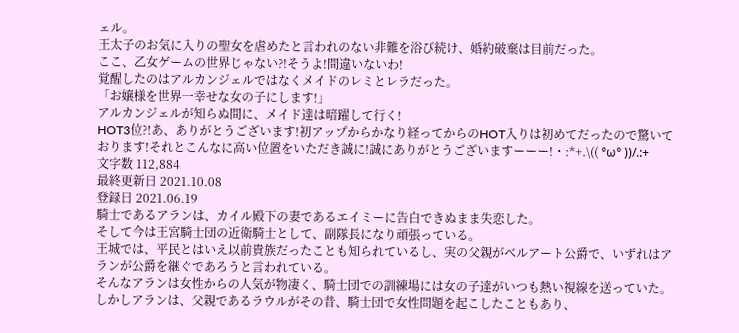ェル。
王太子のお気に入りの聖女を虐めたと言われのない非難を浴び続け、婚約破棄は目前だった。
ここ、乙女ゲームの世界じゃない?!そうよ!間違いないわ!
覚醒したのはアルカンジェルではなくメイドのレミとレラだった。
「お嬢様を世界一幸せな女の子にします!」
アルカンジェルが知らぬ間に、メイド達は暗躍して行く!
HOT3位?!あ、ありがとうございます!初アップからかなり経ってからのHOT入りは初めてだったので驚いております!それとこんなに高い位置をいただき誠に!誠にありがとうございますーーー!・:*+.\(( °ω° ))/.:+
文字数 112,884
最終更新日 2021.10.08
登録日 2021.06.19
騎士であるアランは、カイル殿下の妻であるエイミーに告白できぬまま失恋した。
そして今は王宮騎士団の近衛騎士として、副隊長になり頑張っている。
王城では、平民とはいえ以前貴族だったことも知られているし、実の父親がベルアート公爵で、いずれはアランが公爵を継ぐであろうと言われている。
そんなアランは女性からの人気が物凄く、騎士団での訓練場には女の子達がいつも熱い視線を送っていた。
しかしアランは、父親であるラウルがその昔、騎士団で女性問題を起こしたこともあり、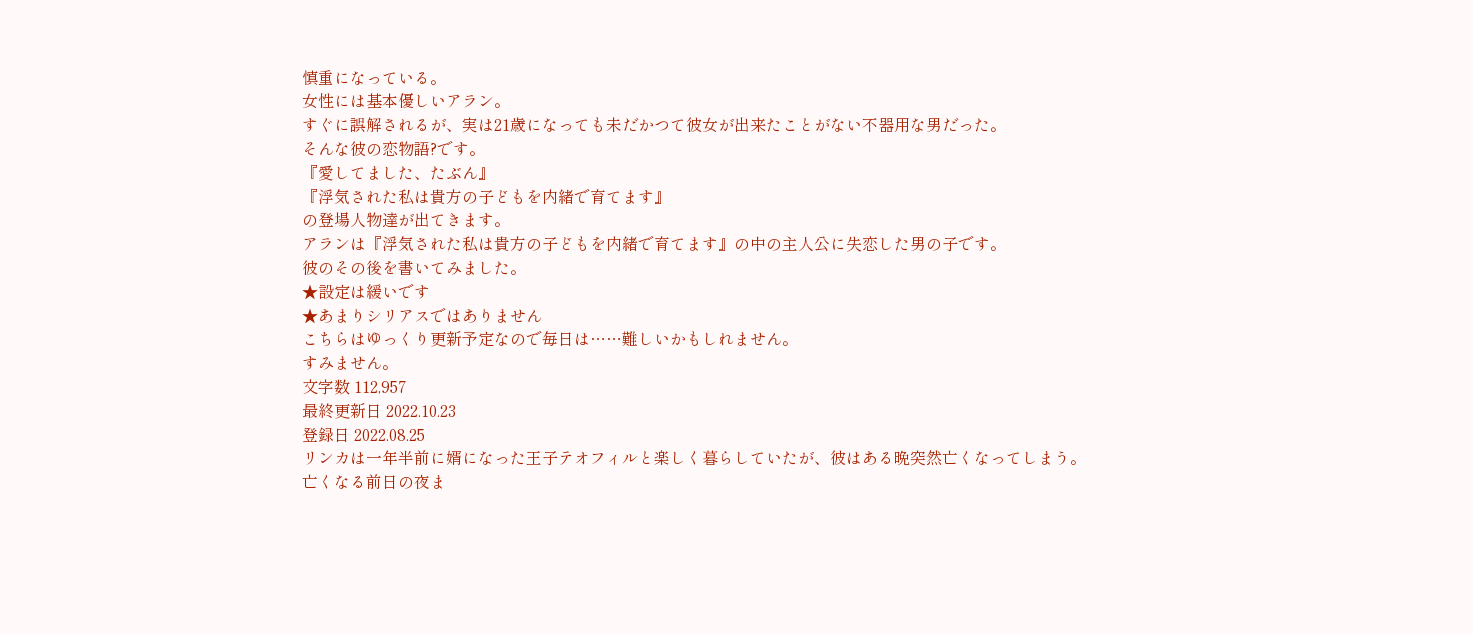慎重になっている。
女性には基本優しいアラン。
すぐに誤解されるが、実は21歳になっても未だかつて彼女が出来たことがない不器用な男だった。
そんな彼の恋物語?です。
『愛してました、たぶん』
『浮気された私は貴方の子どもを内緒で育てます』
の登場人物達が出てきます。
アランは『浮気された私は貴方の子どもを内緒で育てます』の中の主人公に失恋した男の子です。
彼のその後を書いてみました。
★設定は緩いです
★あまりシリアスではありません
こちらはゆっくり更新予定なので毎日は……難しいかもしれません。
すみません。
文字数 112,957
最終更新日 2022.10.23
登録日 2022.08.25
リンカは一年半前に婿になった王子テオフィルと楽しく暮らしていたが、彼はある晩突然亡くなってしまう。
亡くなる前日の夜ま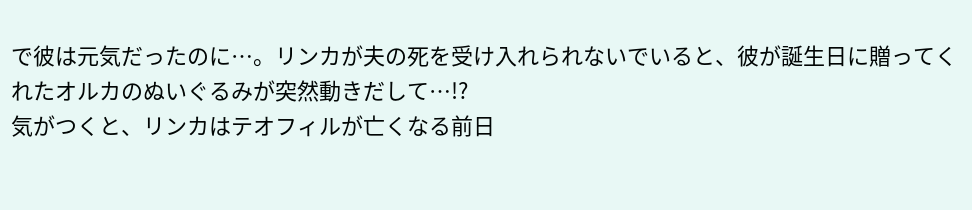で彼は元気だったのに…。リンカが夫の死を受け入れられないでいると、彼が誕生日に贈ってくれたオルカのぬいぐるみが突然動きだして…!?
気がつくと、リンカはテオフィルが亡くなる前日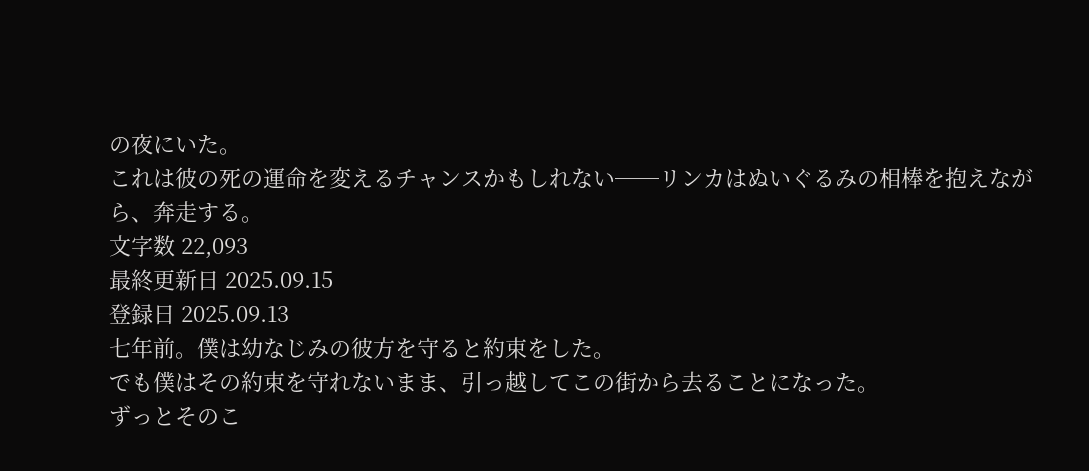の夜にいた。
これは彼の死の運命を変えるチャンスかもしれない──リンカはぬいぐるみの相棒を抱えながら、奔走する。
文字数 22,093
最終更新日 2025.09.15
登録日 2025.09.13
七年前。僕は幼なじみの彼方を守ると約束をした。
でも僕はその約束を守れないまま、引っ越してこの街から去ることになった。
ずっとそのこ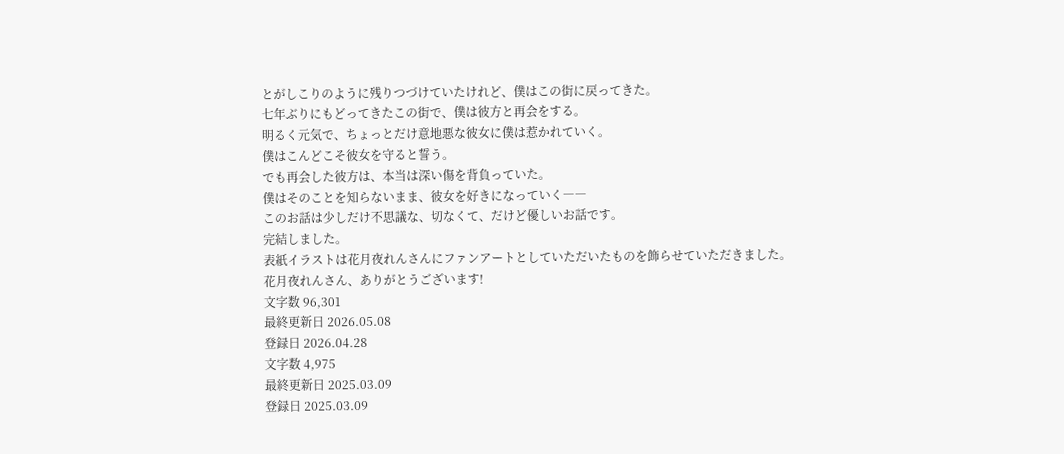とがしこりのように残りつづけていたけれど、僕はこの街に戻ってきた。
七年ぶりにもどってきたこの街で、僕は彼方と再会をする。
明るく元気で、ちょっとだけ意地悪な彼女に僕は惹かれていく。
僕はこんどこそ彼女を守ると誓う。
でも再会した彼方は、本当は深い傷を背負っていた。
僕はそのことを知らないまま、彼女を好きになっていく――
このお話は少しだけ不思議な、切なくて、だけど優しいお話です。
完結しました。
表紙イラストは花月夜れんさんにファンアートとしていただいたものを飾らせていただきました。
花月夜れんさん、ありがとうございます!
文字数 96,301
最終更新日 2026.05.08
登録日 2026.04.28
文字数 4,975
最終更新日 2025.03.09
登録日 2025.03.09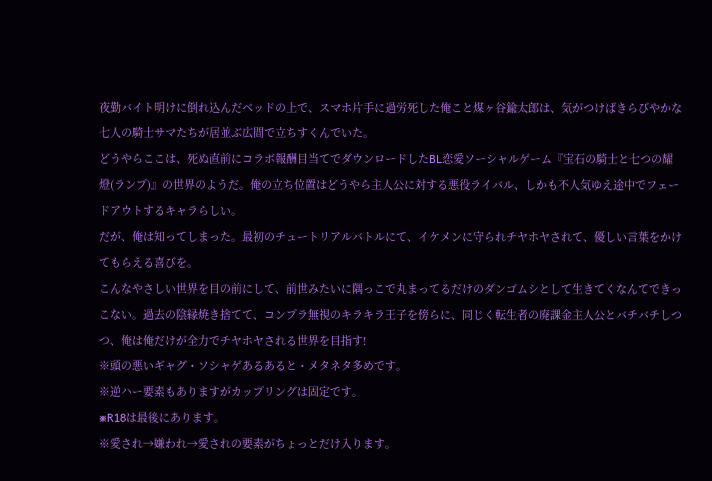夜勤バイト明けに倒れ込んだベッドの上で、スマホ片手に過労死した俺こと煤ヶ谷鍮太郎は、気がつけばきらびやかな七人の騎士サマたちが居並ぶ広間で立ちすくんでいた。
どうやらここは、死ぬ直前にコラボ報酬目当てでダウンロードしたBL恋愛ソーシャルゲーム『宝石の騎士と七つの耀燈(ランプ)』の世界のようだ。俺の立ち位置はどうやら主人公に対する悪役ライバル、しかも不人気ゆえ途中でフェードアウトするキャラらしい。
だが、俺は知ってしまった。最初のチュートリアルバトルにて、イケメンに守られチヤホヤされて、優しい言葉をかけてもらえる喜びを。
こんなやさしい世界を目の前にして、前世みたいに隅っこで丸まってるだけのダンゴムシとして生きてくなんてできっこない。過去の陰縁焼き捨てて、コンプラ無視のキラキラ王子を傍らに、同じく転生者の廃課金主人公とバチバチしつつ、俺は俺だけが全力でチヤホヤされる世界を目指す!
※頭の悪いギャグ・ソシャゲあるあると・メタネタ多めです。
※逆ハー要素もありますがカップリングは固定です。
※R18は最後にあります。
※愛され→嫌われ→愛されの要素がちょっとだけ入ります。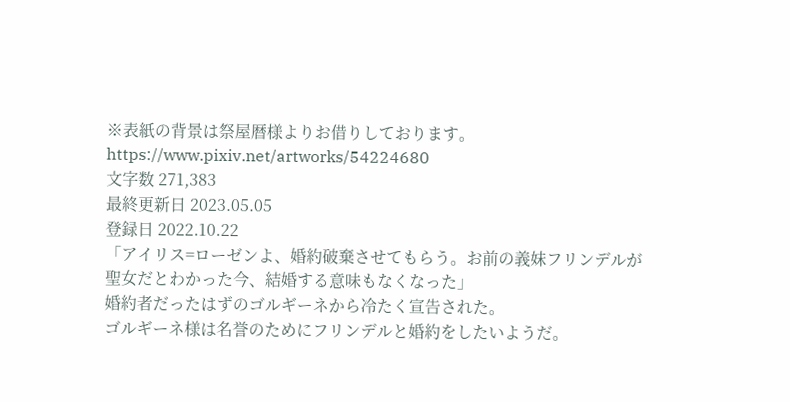※表紙の背景は祭屋暦様よりお借りしております。
https://www.pixiv.net/artworks/54224680
文字数 271,383
最終更新日 2023.05.05
登録日 2022.10.22
「アイリス=ローゼンよ、婚約破棄させてもらう。お前の義妹フリンデルが聖女だとわかった今、結婚する意味もなくなった」
婚約者だったはずのゴルギーネから冷たく宣告された。
ゴルギーネ様は名誉のためにフリンデルと婚約をしたいようだ。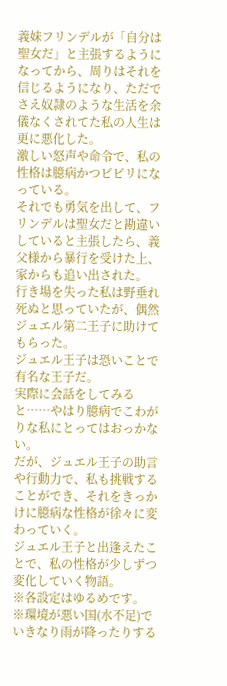義妹フリンデルが「自分は聖女だ」と主張するようになってから、周りはそれを信じるようになり、ただでさえ奴隷のような生活を余儀なくされてた私の人生は更に悪化した。
激しい怒声や命令で、私の性格は臆病かつビビリになっている。
それでも勇気を出して、フリンデルは聖女だと勘違いしていると主張したら、義父様から暴行を受けた上、家からも追い出された。
行き場を失った私は野垂れ死ぬと思っていたが、偶然ジュエル第二王子に助けてもらった。
ジュエル王子は恐いことで有名な王子だ。
実際に会話をしてみると……やはり臆病でこわがりな私にとってはおっかない。
だが、ジュエル王子の助言や行動力で、私も挑戦することができ、それをきっかけに臆病な性格が徐々に変わっていく。
ジュエル王子と出逢えたことで、私の性格が少しずつ変化していく物語。
※各設定はゆるめです。
※環境が悪い国(水不足)でいきなり雨が降ったりする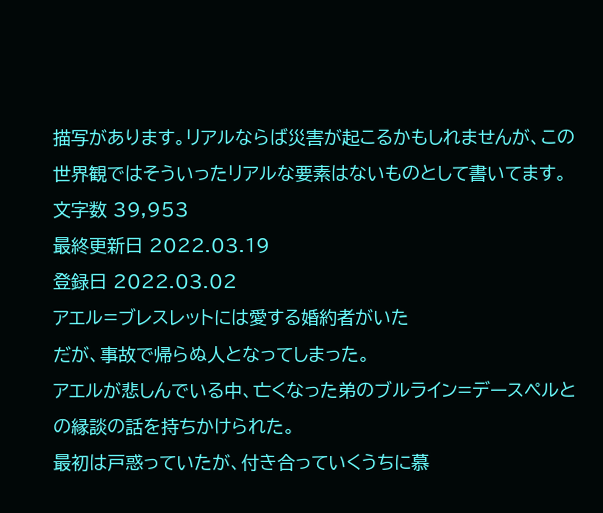描写があります。リアルならば災害が起こるかもしれませんが、この世界観ではそういったリアルな要素はないものとして書いてます。
文字数 39,953
最終更新日 2022.03.19
登録日 2022.03.02
アエル=ブレスレットには愛する婚約者がいた
だが、事故で帰らぬ人となってしまった。
アエルが悲しんでいる中、亡くなった弟のブルライン=デースペルとの縁談の話を持ちかけられた。
最初は戸惑っていたが、付き合っていくうちに慕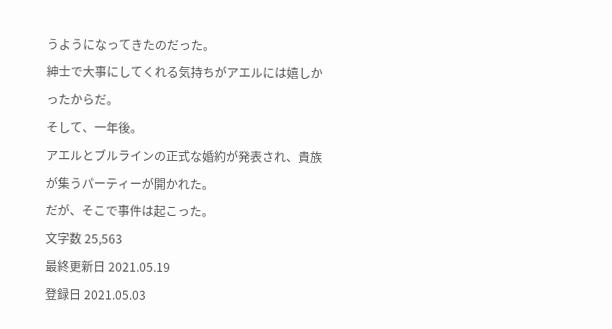うようになってきたのだった。
紳士で大事にしてくれる気持ちがアエルには嬉しかったからだ。
そして、一年後。
アエルとブルラインの正式な婚約が発表され、貴族が集うパーティーが開かれた。
だが、そこで事件は起こった。
文字数 25,563
最終更新日 2021.05.19
登録日 2021.05.03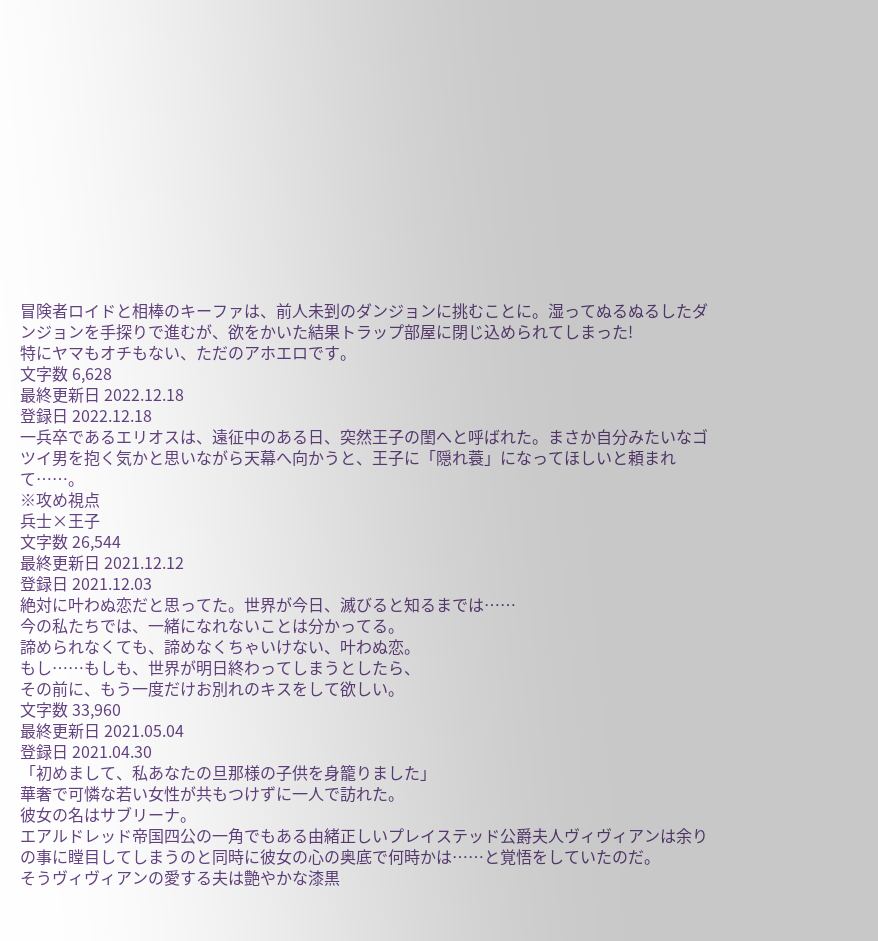冒険者ロイドと相棒のキーファは、前人未到のダンジョンに挑むことに。湿ってぬるぬるしたダンジョンを手探りで進むが、欲をかいた結果トラップ部屋に閉じ込められてしまった!
特にヤマもオチもない、ただのアホエロです。
文字数 6,628
最終更新日 2022.12.18
登録日 2022.12.18
一兵卒であるエリオスは、遠征中のある日、突然王子の閨へと呼ばれた。まさか自分みたいなゴツイ男を抱く気かと思いながら天幕へ向かうと、王子に「隠れ蓑」になってほしいと頼まれて……。
※攻め視点
兵士×王子
文字数 26,544
最終更新日 2021.12.12
登録日 2021.12.03
絶対に叶わぬ恋だと思ってた。世界が今日、滅びると知るまでは……
今の私たちでは、一緒になれないことは分かってる。
諦められなくても、諦めなくちゃいけない、叶わぬ恋。
もし……もしも、世界が明日終わってしまうとしたら、
その前に、もう一度だけお別れのキスをして欲しい。
文字数 33,960
最終更新日 2021.05.04
登録日 2021.04.30
「初めまして、私あなたの旦那様の子供を身籠りました」
華奢で可憐な若い女性が共もつけずに一人で訪れた。
彼女の名はサブリーナ。
エアルドレッド帝国四公の一角でもある由緒正しいプレイステッド公爵夫人ヴィヴィアンは余りの事に瞠目してしまうのと同時に彼女の心の奥底で何時かは……と覚悟をしていたのだ。
そうヴィヴィアンの愛する夫は艶やかな漆黒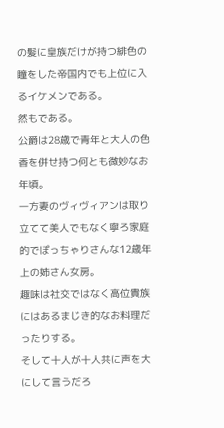の髪に皇族だけが持つ緋色の瞳をした帝国内でも上位に入るイケメンである。
然もである。
公爵は28歳で青年と大人の色香を併せ持つ何とも微妙なお年頃。
一方妻のヴィヴィアンは取り立てて美人でもなく寧ろ家庭的でぽっちゃりさんな12歳年上の姉さん女房。
趣味は社交ではなく高位貴族にはあるまじき的なお料理だったりする。
そして十人が十人共に声を大にして言うだろ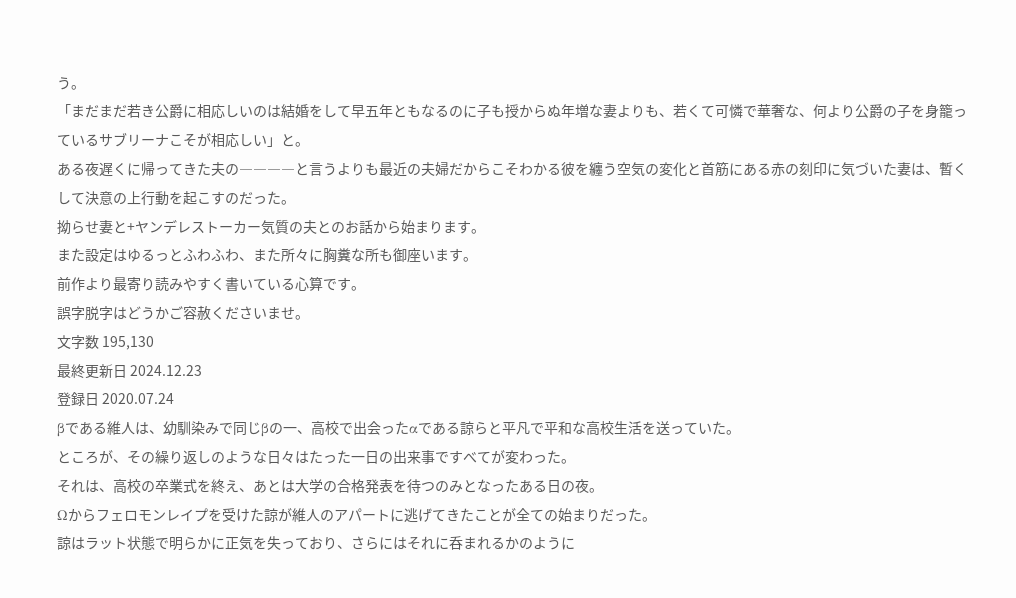う。
「まだまだ若き公爵に相応しいのは結婚をして早五年ともなるのに子も授からぬ年増な妻よりも、若くて可憐で華奢な、何より公爵の子を身籠っているサブリーナこそが相応しい」と。
ある夜遅くに帰ってきた夫の――――と言うよりも最近の夫婦だからこそわかる彼を纏う空気の変化と首筋にある赤の刻印に気づいた妻は、暫くして決意の上行動を起こすのだった。
拗らせ妻と+ヤンデレストーカー気質の夫とのお話から始まります。
また設定はゆるっとふわふわ、また所々に胸糞な所も御座います。
前作より最寄り読みやすく書いている心算です。
誤字脱字はどうかご容赦くださいませ。
文字数 195,130
最終更新日 2024.12.23
登録日 2020.07.24
βである維人は、幼馴染みで同じβの一、高校で出会ったαである諒らと平凡で平和な高校生活を送っていた。
ところが、その繰り返しのような日々はたった一日の出来事ですべてが変わった。
それは、高校の卒業式を終え、あとは大学の合格発表を待つのみとなったある日の夜。
Ωからフェロモンレイプを受けた諒が維人のアパートに逃げてきたことが全ての始まりだった。
諒はラット状態で明らかに正気を失っており、さらにはそれに呑まれるかのように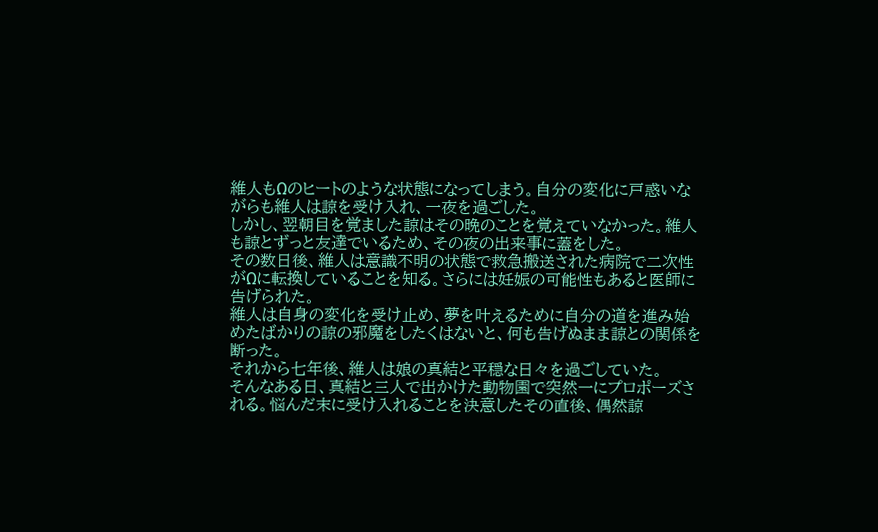維人もΩのヒートのような状態になってしまう。自分の変化に戸惑いながらも維人は諒を受け入れ、一夜を過ごした。
しかし、翌朝目を覚ました諒はその晩のことを覚えていなかった。維人も諒とずっと友達でいるため、その夜の出来事に蓋をした。
その数日後、維人は意識不明の状態で救急搬送された病院で二次性がΩに転換していることを知る。さらには妊娠の可能性もあると医師に告げられた。
維人は自身の変化を受け止め、夢を叶えるために自分の道を進み始めたばかりの諒の邪魔をしたくはないと、何も告げぬまま諒との関係を断った。
それから七年後、維人は娘の真結と平穏な日々を過ごしていた。
そんなある日、真結と三人で出かけた動物園で突然一にプロポーズされる。悩んだ末に受け入れることを決意したその直後、偶然諒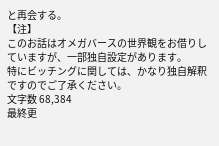と再会する。
【注】
このお話はオメガバースの世界観をお借りしていますが、一部独自設定があります。
特にビッチングに関しては、かなり独自解釈ですのでご了承ください。
文字数 68,384
最終更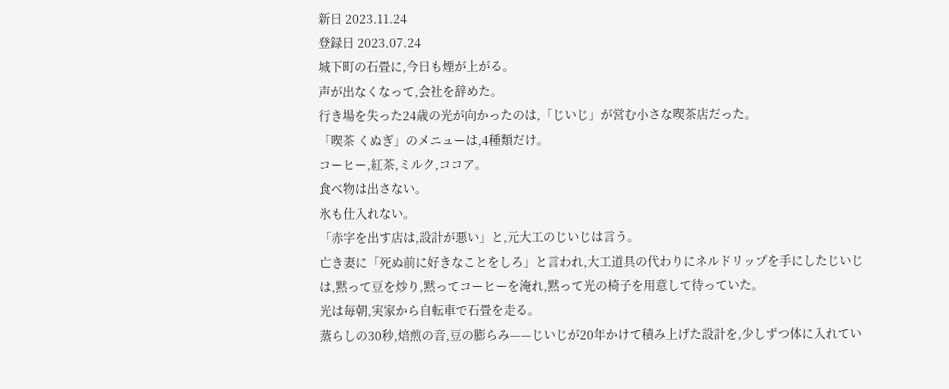新日 2023.11.24
登録日 2023.07.24
城下町の石畳に,今日も煙が上がる。
声が出なくなって,会社を辞めた。
行き場を失った24歳の光が向かったのは,「じいじ」が営む小さな喫茶店だった。
「喫茶 くぬぎ」のメニューは,4種類だけ。
コーヒー,紅茶,ミルク,ココア。
食べ物は出さない。
氷も仕入れない。
「赤字を出す店は,設計が悪い」と,元大工のじいじは言う。
亡き妻に「死ぬ前に好きなことをしろ」と言われ,大工道具の代わりにネルドリップを手にしたじいじは,黙って豆を炒り,黙ってコーヒーを淹れ,黙って光の椅子を用意して待っていた。
光は毎朝,実家から自転車で石畳を走る。
蒸らしの30秒,焙煎の音,豆の膨らみ——じいじが20年かけて積み上げた設計を,少しずつ体に入れてい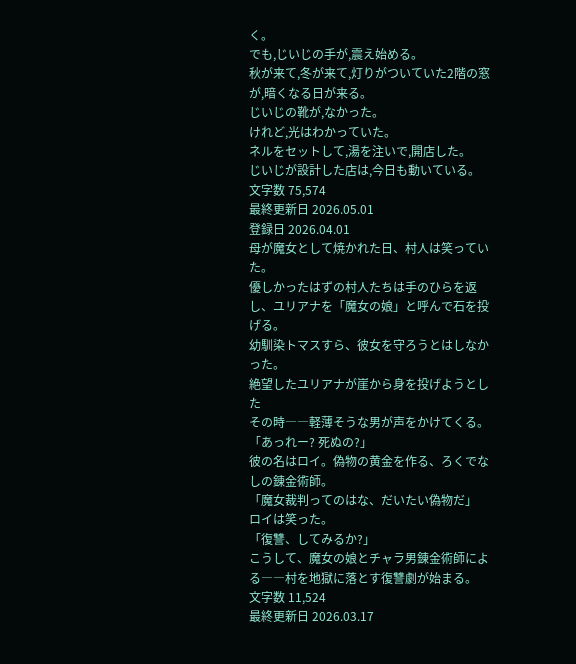く。
でも,じいじの手が,震え始める。
秋が来て,冬が来て,灯りがついていた2階の窓が,暗くなる日が来る。
じいじの靴が,なかった。
けれど,光はわかっていた。
ネルをセットして,湯を注いで,開店した。
じいじが設計した店は,今日も動いている。
文字数 75,574
最終更新日 2026.05.01
登録日 2026.04.01
母が魔女として焼かれた日、村人は笑っていた。
優しかったはずの村人たちは手のひらを返し、ユリアナを「魔女の娘」と呼んで石を投げる。
幼馴染トマスすら、彼女を守ろうとはしなかった。
絶望したユリアナが崖から身を投げようとした
その時――軽薄そうな男が声をかけてくる。
「あっれー? 死ぬの?」
彼の名はロイ。偽物の黄金を作る、ろくでなしの錬金術師。
「魔女裁判ってのはな、だいたい偽物だ」
ロイは笑った。
「復讐、してみるか?」
こうして、魔女の娘とチャラ男錬金術師による――村を地獄に落とす復讐劇が始まる。
文字数 11,524
最終更新日 2026.03.17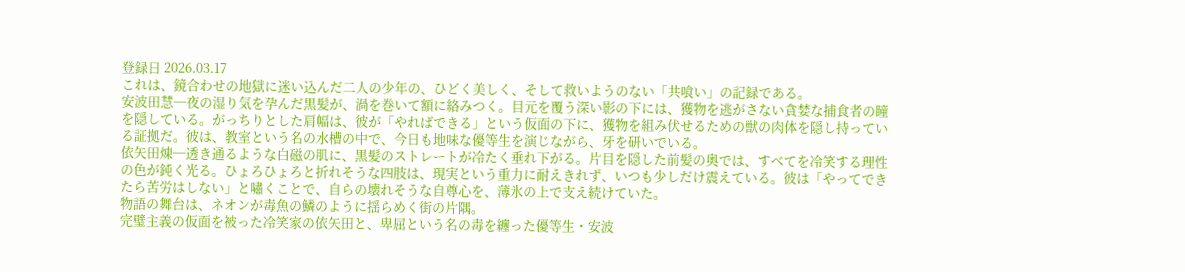登録日 2026.03.17
これは、鏡合わせの地獄に迷い込んだ二人の少年の、ひどく美しく、そして救いようのない「共喰い」の記録である。
安波田慧─夜の湿り気を孕んだ黒髪が、渦を巻いて額に絡みつく。目元を覆う深い影の下には、獲物を逃がさない貪婪な捕食者の瞳を隠している。がっちりとした肩幅は、彼が「やればできる」という仮面の下に、獲物を組み伏せるための獣の肉体を隠し持っている証拠だ。彼は、教室という名の水槽の中で、今日も地味な優等生を演じながら、牙を研いでいる。
依矢田煉─透き通るような白磁の肌に、黒髪のストレートが冷たく垂れ下がる。片目を隠した前髪の奥では、すべてを冷笑する理性の色が鈍く光る。ひょろひょろと折れそうな四肢は、現実という重力に耐えきれず、いつも少しだけ震えている。彼は「やってできたら苦労はしない」と嘯くことで、自らの壊れそうな自尊心を、薄氷の上で支え続けていた。
物語の舞台は、ネオンが毒魚の鱗のように揺らめく街の片隅。
完璧主義の仮面を被った冷笑家の依矢田と、卑屈という名の毒を纏った優等生・安波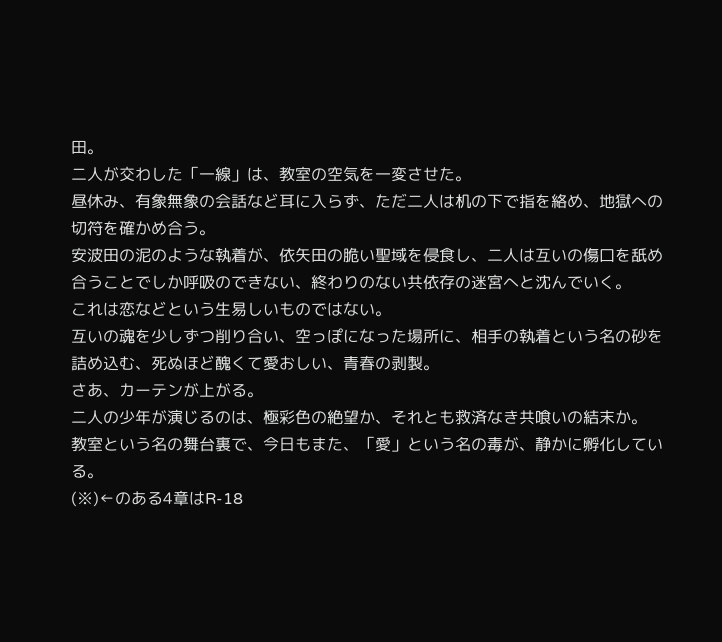田。
二人が交わした「一線」は、教室の空気を一変させた。
昼休み、有象無象の会話など耳に入らず、ただ二人は机の下で指を絡め、地獄への切符を確かめ合う。
安波田の泥のような執着が、依矢田の脆い聖域を侵食し、二人は互いの傷口を舐め合うことでしか呼吸のできない、終わりのない共依存の迷宮へと沈んでいく。
これは恋などという生易しいものではない。
互いの魂を少しずつ削り合い、空っぽになった場所に、相手の執着という名の砂を詰め込む、死ぬほど醜くて愛おしい、青春の剥製。
さあ、カーテンが上がる。
二人の少年が演じるのは、極彩色の絶望か、それとも救済なき共喰いの結末か。
教室という名の舞台裏で、今日もまた、「愛」という名の毒が、静かに孵化している。
(※)←のある4章はR-18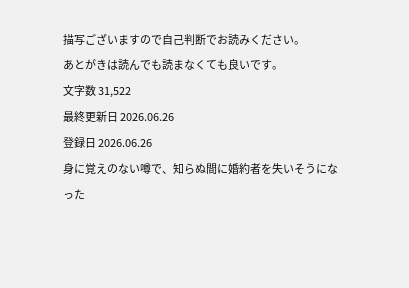描写ございますので自己判断でお読みください。
あとがきは読んでも読まなくても良いです。
文字数 31,522
最終更新日 2026.06.26
登録日 2026.06.26
身に覚えのない噂で、知らぬ間に婚約者を失いそうになった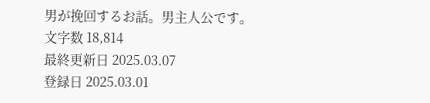男が挽回するお話。男主人公です。
文字数 18,814
最終更新日 2025.03.07
登録日 2025.03.01